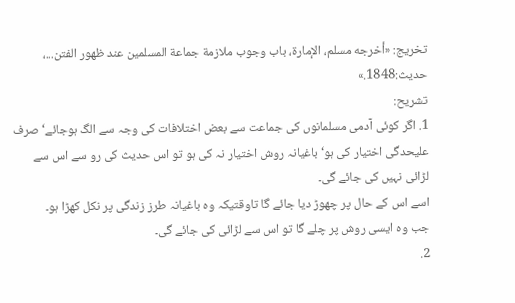تخریج: «أخرجه مسلم، الإمارة، باب وجوب ملازمة جماعة المسلمين عند ظهور الفتن...، حديث:1848.»
تشریح:
1. اگر کوئی آدمی مسلمانوں کی جماعت سے بعض اختلافات کی وجہ سے الگ ہوجائے‘ صرف علیحدگی اختیار کی ہو‘ باغیانہ روش اختیار نہ کی ہو تو اس حدیث کی رو سے اس سے لڑائی نہیں کی جائے گی۔
اسے اس کے حال پر چھوڑ دیا جائے گا تاوقتیکہ وہ باغیانہ طرز زندگی پر نکل کھڑا ہو۔
جب وہ ایسی روش پر چلے گا تو اس سے لڑائی کی جائے گی۔
2.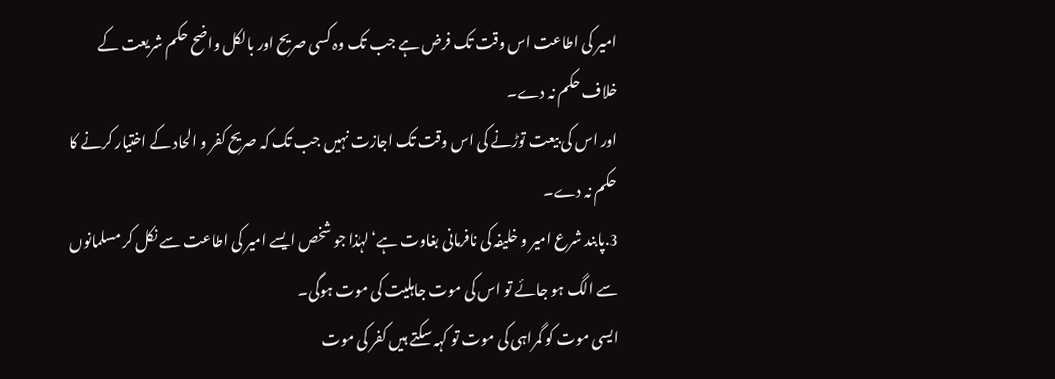امیر کی اطاعت اس وقت تک فرض ہے جب تک وہ کسی صریح اور بالکل واضح حکم شریعت کے خلاف حکم نہ دے۔
اور اس کی بیعت توڑنے کی اس وقت تک اجازت نہیں جب تک کہ صریح کفر و الحاد کے اختیار کرنے کا حکم نہ دے۔
3.پابند شرع امیر و خلیفہ کی نافرمانی بغاوت ہے‘ لہٰذا جو شخص ایسے امیر کی اطاعت سے نکل کر مسلمانوں سے الگ ہو جائے تو اس کی موت جاہلیت کی موت ہوگی۔
ایسی موت کو گمراہی کی موت تو کہہ سکتے ہیں کفر کی موت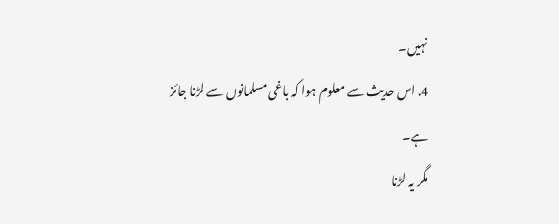نہیں۔
4. اس حدیث سے معلوم ہوا کہ باغی مسلمانوں سے لڑنا جائز ہے۔
مگر یہ لڑنا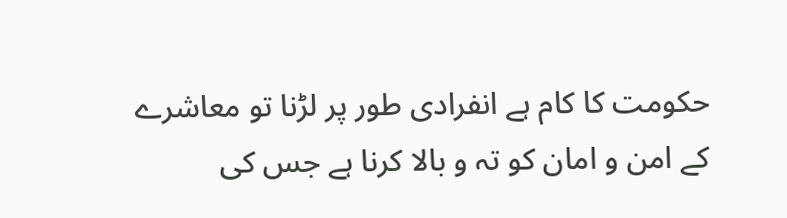حکومت کا کام ہے انفرادی طور پر لڑنا تو معاشرے کے امن و امان کو تہ و بالا کرنا ہے جس کی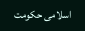اسلامی حکومت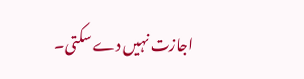اجازت نہیں دے سکتی۔